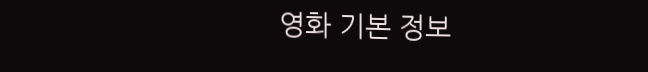영화 기본 정보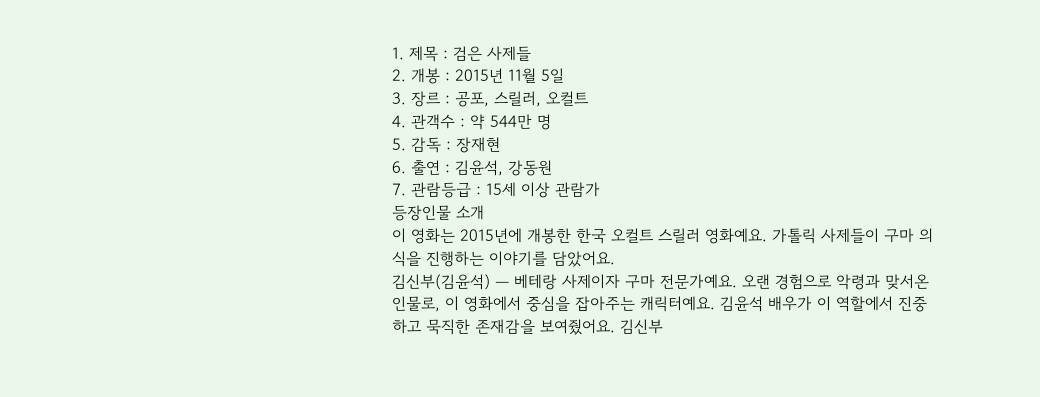1. 제목 : 검은 사제들
2. 개봉 : 2015년 11월 5일
3. 장르 : 공포, 스릴러, 오컬트
4. 관객수 : 약 544만 명
5. 감독 : 장재현
6. 출연 : 김윤석, 강동원
7. 관람등급 : 15세 이상 관람가
등장인물 소개
이 영화는 2015년에 개봉한 한국 오컬트 스릴러 영화예요. 가톨릭 사제들이 구마 의식을 진행하는 이야기를 담았어요.
김신부(김윤석) — 베테랑 사제이자 구마 전문가예요. 오랜 경험으로 악령과 맞서온 인물로, 이 영화에서 중심을 잡아주는 캐릭터예요. 김윤석 배우가 이 역할에서 진중하고 묵직한 존재감을 보여줬어요. 김신부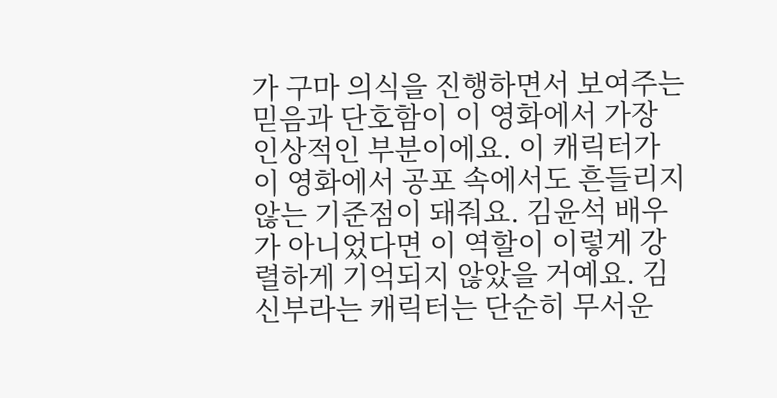가 구마 의식을 진행하면서 보여주는 믿음과 단호함이 이 영화에서 가장 인상적인 부분이에요. 이 캐릭터가 이 영화에서 공포 속에서도 흔들리지 않는 기준점이 돼줘요. 김윤석 배우가 아니었다면 이 역할이 이렇게 강렬하게 기억되지 않았을 거예요. 김신부라는 캐릭터는 단순히 무서운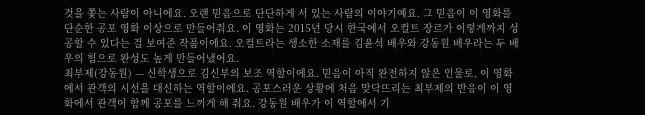것을 쫓는 사람이 아니에요. 오랜 믿음으로 단단하게 서 있는 사람의 이야기예요. 그 믿음이 이 영화를 단순한 공포 영화 이상으로 만들어줘요. 이 영화는 2015년 당시 한국에서 오컬트 장르가 이렇게까지 성공할 수 있다는 걸 보여준 작품이에요. 오컬트라는 생소한 소재를 김윤석 배우와 강동원 배우라는 두 배우의 힘으로 완성도 높게 만들어냈어요.
최부제(강동원) — 신학생으로 김신부의 보조 역할이에요. 믿음이 아직 완전하지 않은 인물로, 이 영화에서 관객의 시선을 대신하는 역할이에요. 공포스러운 상황에 처음 맞닥뜨리는 최부제의 반응이 이 영화에서 관객이 함께 공포를 느끼게 해 줘요. 강동원 배우가 이 역할에서 기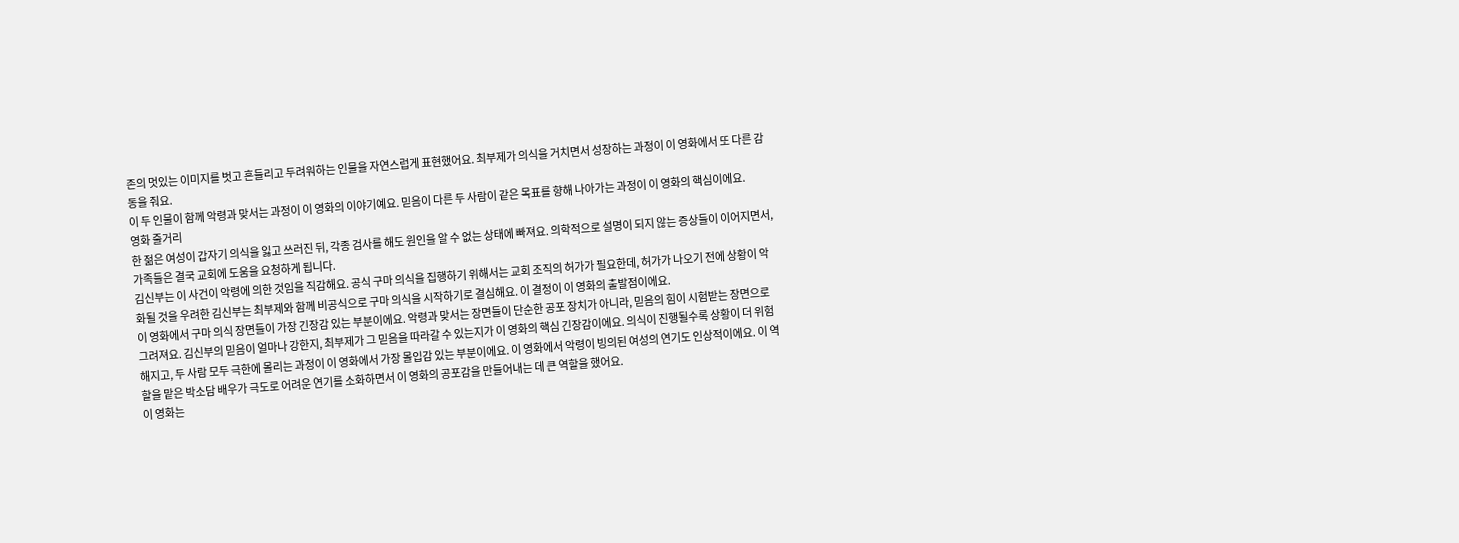존의 멋있는 이미지를 벗고 흔들리고 두려워하는 인물을 자연스럽게 표현했어요. 최부제가 의식을 거치면서 성장하는 과정이 이 영화에서 또 다른 감동을 줘요.
이 두 인물이 함께 악령과 맞서는 과정이 이 영화의 이야기예요. 믿음이 다른 두 사람이 같은 목표를 향해 나아가는 과정이 이 영화의 핵심이에요.
영화 줄거리
한 젊은 여성이 갑자기 의식을 잃고 쓰러진 뒤, 각종 검사를 해도 원인을 알 수 없는 상태에 빠져요. 의학적으로 설명이 되지 않는 증상들이 이어지면서, 가족들은 결국 교회에 도움을 요청하게 됩니다.
김신부는 이 사건이 악령에 의한 것임을 직감해요. 공식 구마 의식을 집행하기 위해서는 교회 조직의 허가가 필요한데, 허가가 나오기 전에 상황이 악화될 것을 우려한 김신부는 최부제와 함께 비공식으로 구마 의식을 시작하기로 결심해요. 이 결정이 이 영화의 출발점이에요.
이 영화에서 구마 의식 장면들이 가장 긴장감 있는 부분이에요. 악령과 맞서는 장면들이 단순한 공포 장치가 아니라, 믿음의 힘이 시험받는 장면으로 그려져요. 김신부의 믿음이 얼마나 강한지, 최부제가 그 믿음을 따라갈 수 있는지가 이 영화의 핵심 긴장감이에요. 의식이 진행될수록 상황이 더 위험해지고, 두 사람 모두 극한에 몰리는 과정이 이 영화에서 가장 몰입감 있는 부분이에요. 이 영화에서 악령이 빙의된 여성의 연기도 인상적이에요. 이 역할을 맡은 박소담 배우가 극도로 어려운 연기를 소화하면서 이 영화의 공포감을 만들어내는 데 큰 역할을 했어요.
이 영화는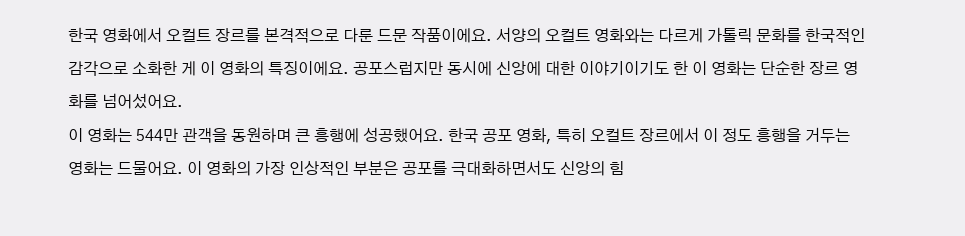한국 영화에서 오컬트 장르를 본격적으로 다룬 드문 작품이에요. 서양의 오컬트 영화와는 다르게 가톨릭 문화를 한국적인 감각으로 소화한 게 이 영화의 특징이에요. 공포스럽지만 동시에 신앙에 대한 이야기이기도 한 이 영화는 단순한 장르 영화를 넘어섰어요.
이 영화는 544만 관객을 동원하며 큰 흥행에 성공했어요. 한국 공포 영화, 특히 오컬트 장르에서 이 정도 흥행을 거두는 영화는 드물어요. 이 영화의 가장 인상적인 부분은 공포를 극대화하면서도 신앙의 힘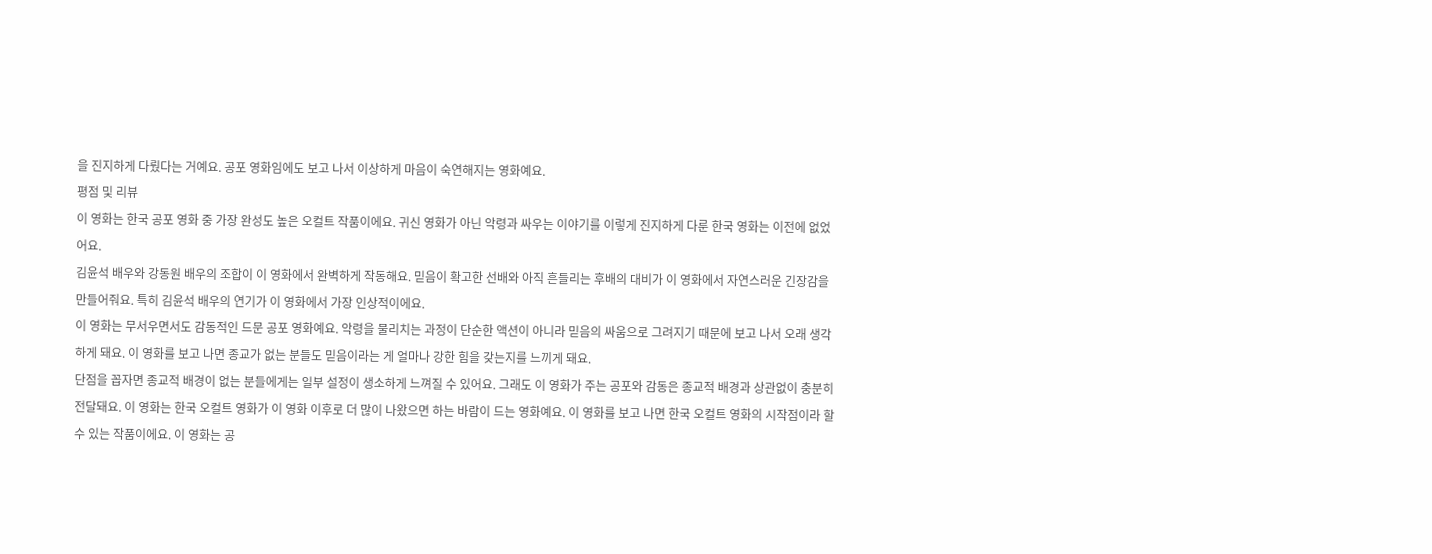을 진지하게 다뤘다는 거예요. 공포 영화임에도 보고 나서 이상하게 마음이 숙연해지는 영화예요.
평점 및 리뷰
이 영화는 한국 공포 영화 중 가장 완성도 높은 오컬트 작품이에요. 귀신 영화가 아닌 악령과 싸우는 이야기를 이렇게 진지하게 다룬 한국 영화는 이전에 없었어요.
김윤석 배우와 강동원 배우의 조합이 이 영화에서 완벽하게 작동해요. 믿음이 확고한 선배와 아직 흔들리는 후배의 대비가 이 영화에서 자연스러운 긴장감을 만들어줘요. 특히 김윤석 배우의 연기가 이 영화에서 가장 인상적이에요.
이 영화는 무서우면서도 감동적인 드문 공포 영화예요. 악령을 물리치는 과정이 단순한 액션이 아니라 믿음의 싸움으로 그려지기 때문에 보고 나서 오래 생각하게 돼요. 이 영화를 보고 나면 종교가 없는 분들도 믿음이라는 게 얼마나 강한 힘을 갖는지를 느끼게 돼요.
단점을 꼽자면 종교적 배경이 없는 분들에게는 일부 설정이 생소하게 느껴질 수 있어요. 그래도 이 영화가 주는 공포와 감동은 종교적 배경과 상관없이 충분히 전달돼요. 이 영화는 한국 오컬트 영화가 이 영화 이후로 더 많이 나왔으면 하는 바람이 드는 영화예요. 이 영화를 보고 나면 한국 오컬트 영화의 시작점이라 할 수 있는 작품이에요. 이 영화는 공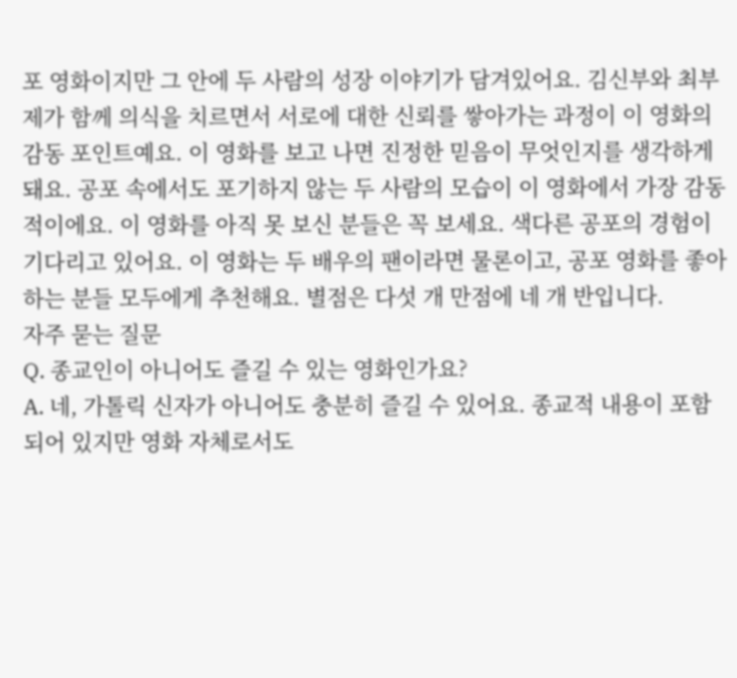포 영화이지만 그 안에 두 사람의 성장 이야기가 담겨있어요. 김신부와 최부제가 함께 의식을 치르면서 서로에 대한 신뢰를 쌓아가는 과정이 이 영화의 감동 포인트예요. 이 영화를 보고 나면 진정한 믿음이 무엇인지를 생각하게 돼요. 공포 속에서도 포기하지 않는 두 사람의 모습이 이 영화에서 가장 감동적이에요. 이 영화를 아직 못 보신 분들은 꼭 보세요. 색다른 공포의 경험이 기다리고 있어요. 이 영화는 두 배우의 팬이라면 물론이고, 공포 영화를 좋아하는 분들 모두에게 추천해요. 별점은 다섯 개 만점에 네 개 반입니다.
자주 묻는 질문
Q. 종교인이 아니어도 즐길 수 있는 영화인가요?
A. 네, 가톨릭 신자가 아니어도 충분히 즐길 수 있어요. 종교적 내용이 포함되어 있지만 영화 자체로서도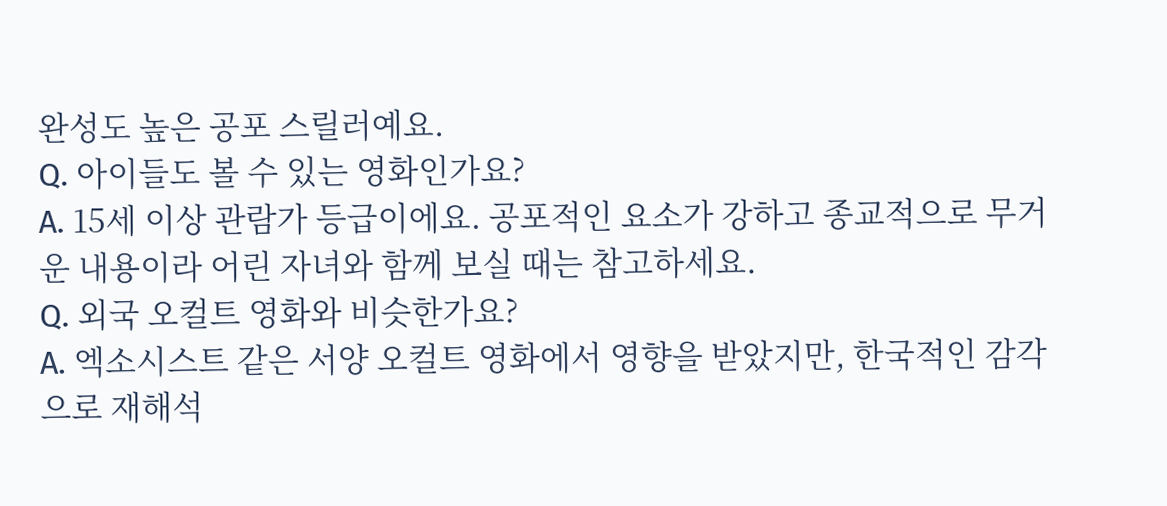완성도 높은 공포 스릴러예요.
Q. 아이들도 볼 수 있는 영화인가요?
A. 15세 이상 관람가 등급이에요. 공포적인 요소가 강하고 종교적으로 무거운 내용이라 어린 자녀와 함께 보실 때는 참고하세요.
Q. 외국 오컬트 영화와 비슷한가요?
A. 엑소시스트 같은 서양 오컬트 영화에서 영향을 받았지만, 한국적인 감각으로 재해석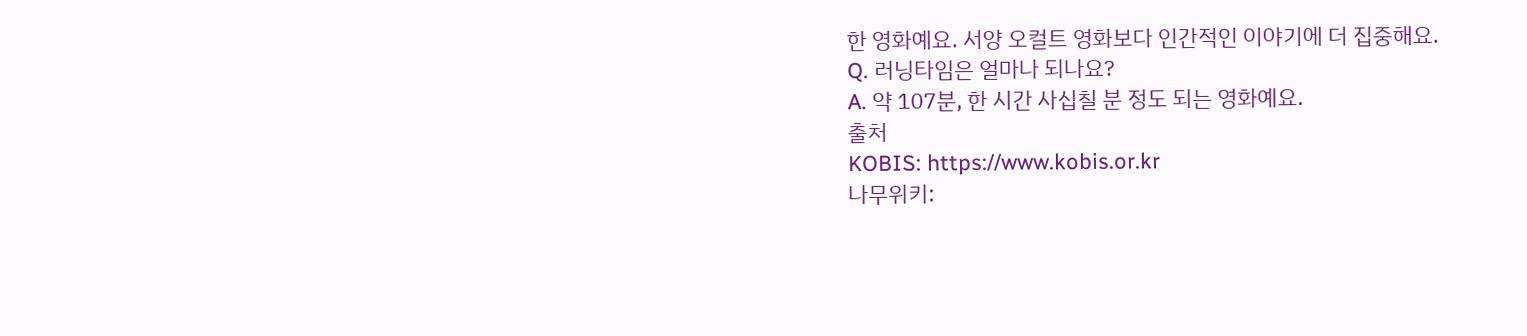한 영화예요. 서양 오컬트 영화보다 인간적인 이야기에 더 집중해요.
Q. 러닝타임은 얼마나 되나요?
A. 약 107분, 한 시간 사십칠 분 정도 되는 영화예요.
출처
KOBIS: https://www.kobis.or.kr
나무위키: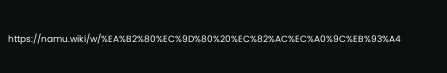https://namu.wiki/w/%EA%B2%80%EC%9D%80%20%EC%82%AC%EC%A0%9C%EB%93%A4